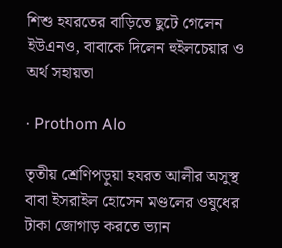শিশু হযরতের বাড়িতে ছুটে গেলেন ইউএনও, বাবাকে দিলেন হুইলচেয়ার ও অর্থ সহায়তা

· Prothom Alo

তৃতীয় শ্রেণিপড়ুয়া হযরত আলীর অসুস্থ বাবা ইসরাইল হোসেন মণ্ডলের ওষুধের টাকা জোগাড় করতে ভ্যান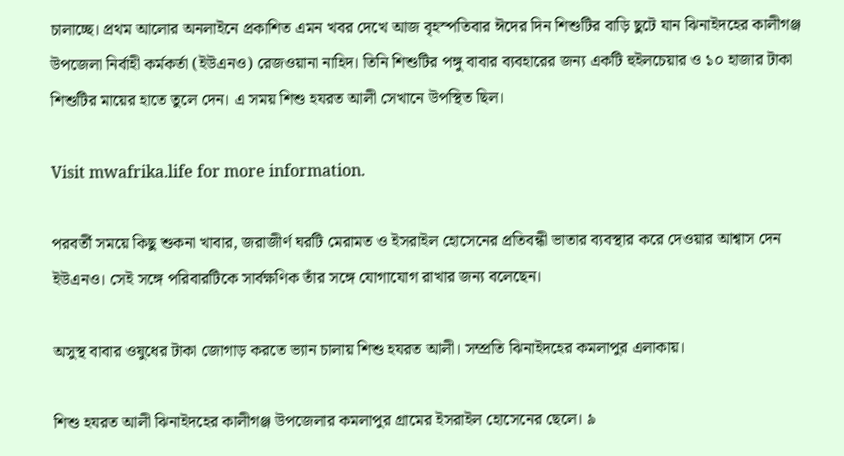চালাচ্ছে। প্রথম আলোর অনলাইনে প্রকাশিত এমন খবর দেখে আজ বৃহস্পতিবার ঈদের দিন শিশুটির বাড়ি ছুটে যান ঝিনাইদহের কালীগঞ্জ উপজেলা নির্বাহী কর্মকর্তা (ইউএনও) রেজওয়ানা নাহিদ। তিনি শিশুটির পঙ্গু বাবার ব্যবহারের জন্য একটি হুইলচেয়ার ও ১০ হাজার টাকা শিশুটির মায়ের হাতে তুলে দেন। এ সময় শিশু হযরত আলী সেখানে উপস্থিত ছিল।

Visit mwafrika.life for more information.

পরবর্তী সময়ে কিছু শুকনা খাবার, জরাজীর্ণ ঘরটি মেরামত ও ইসরাইল হোসেনের প্রতিবন্ধী ভাতার ব্যবস্থার করে দেওয়ার আশ্বাস দেন ইউএনও। সেই সঙ্গে পরিবারটিকে সার্বক্ষণিক তাঁর সঙ্গে যোগাযোগ রাখার জন্য বলেছেন।

অসুস্থ বাবার ওষুধের টাকা জোগাড় করতে ভ্যান চালায় শিশু হযরত আলী। সম্প্রতি ঝিনাইদহের কমলাপুর এলাকায়।

শিশু হযরত আলী ঝিনাইদহের কালীগঞ্জ উপজেলার কমলাপুর গ্রামের ইসরাইল হোসেনের ছেলে। ৯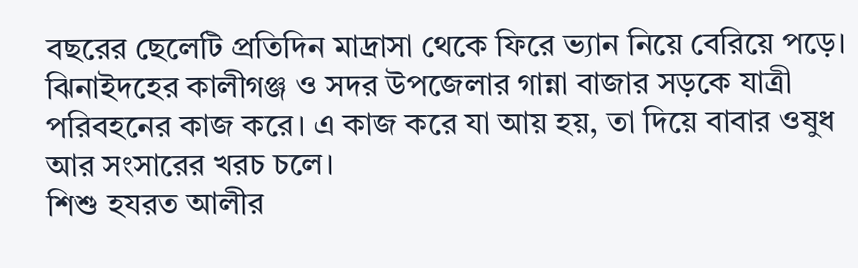বছরের ছেলেটি প্রতিদিন মাদ্রাসা থেকে ফিরে ভ্যান নিয়ে বেরিয়ে পড়ে। ঝিনাইদহের কালীগঞ্জ ও সদর উপজেলার গান্না বাজার সড়কে যাত্রী পরিবহনের কাজ করে। এ কাজ করে যা আয় হয়, তা দিয়ে বাবার ওষুধ আর সংসারের খরচ চলে।
শিশু হযরত আলীর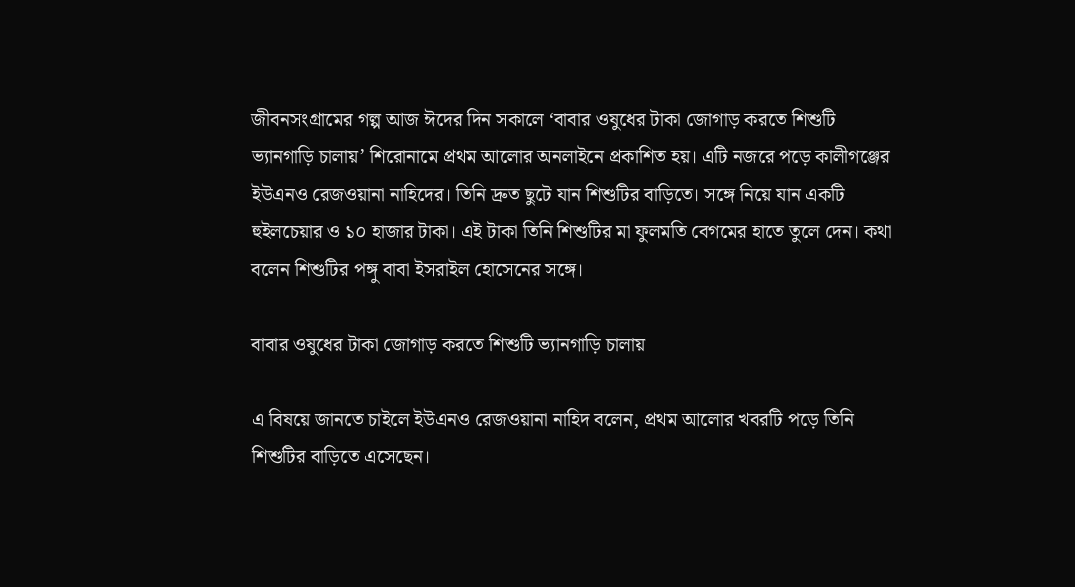জীবনসংগ্রামের গল্প আজ ঈদের দিন সকালে ‘বাবার ওষুধের টাকা জোগাড় করতে শিশুটি ভ্যানগাড়ি চালায়’ শিরোনামে প্রথম আলোর অনলাইনে প্রকাশিত হয়। এটি নজরে পড়ে কালীগঞ্জের ইউএনও রেজওয়ানা নাহিদের। তিনি দ্রুত ছুটে যান শিশুটির বাড়িতে। সঙ্গে নিয়ে যান একটি হুইলচেয়ার ও ১০ হাজার টাকা। এই টাকা তিনি শিশুটির মা ফুলমতি বেগমের হাতে তুলে দেন। কথা বলেন শিশুটির পঙ্গু বাবা ইসরাইল হোসেনের সঙ্গে।

বাবার ওষুধের টাকা জোগাড় করতে শিশুটি ভ্যানগাড়ি চালায়

এ বিষয়ে জানতে চাইলে ইউএনও রেজওয়ানা নাহিদ বলেন, প্রথম আলোর খবরটি পড়ে তিনি শিশুটির বাড়িতে এসেছেন।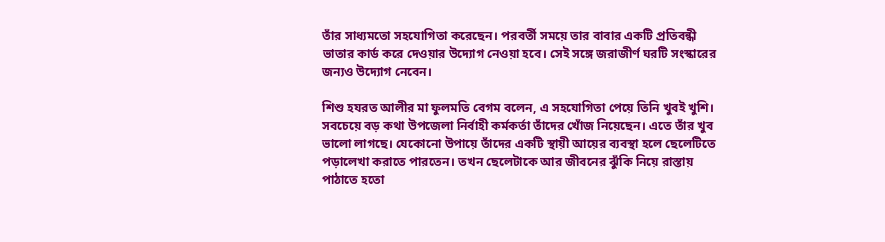তাঁর সাধ্যমতো সহযোগিতা করেছেন। পরবর্তী সময়ে তার বাবার একটি প্রতিবন্ধী ভাতার কার্ড করে দেওয়ার উদ্যোগ নেওয়া হবে। সেই সঙ্গে জরাজীর্ণ ঘরটি সংস্কারের জন্যও উদ্যোগ নেবেন।

শিশু হযরত আলীর মা ফুলমতি বেগম বলেন, এ সহযোগিতা পেয়ে তিনি খুবই খুশি। সবচেয়ে বড় কথা উপজেলা নির্বাহী কর্মকর্তা তাঁদের খোঁজ নিয়েছেন। এতে তাঁর খুব ভালো লাগছে। যেকোনো উপায়ে তাঁদের একটি স্থায়ী আয়ের ব্যবস্থা হলে ছেলেটিতে পড়ালেখা করাতে পারতেন। তখন ছেলেটাকে আর জীবনের ঝুঁকি নিয়ে রাস্তায় পাঠাতে হতো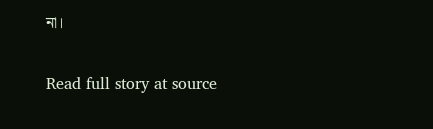না।

Read full story at source